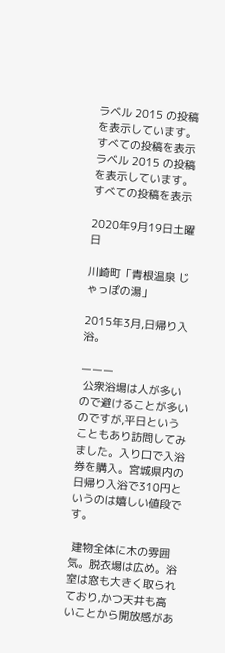ラベル 2015 の投稿を表示しています。 すべての投稿を表示
ラベル 2015 の投稿を表示しています。 すべての投稿を表示

2020年9月19日土曜日

川崎町「青根温泉 じゃっぽの湯」

2015年3月,日帰り入浴。

ーーー
 公衆浴場は人が多いので避けることが多いのですが,平日ということもあり訪問してみました。入り口で入浴券を購入。宮城県内の日帰り入浴で310円というのは嬉しい値段です。

 建物全体に木の雰囲気。脱衣場は広め。浴室は窓も大きく取られており,かつ天井も高いことから開放感があ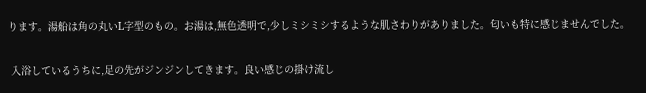ります。湯船は角の丸いL字型のもの。お湯は,無色透明で,少しミシミシするような肌さわりがありました。匂いも特に感じませんでした。

 入浴しているうちに,足の先がジンジンしてきます。良い感じの掛け流し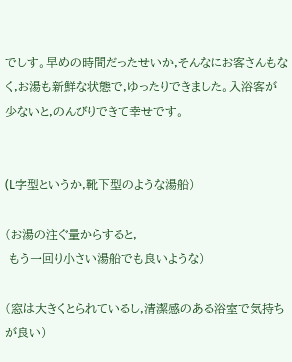でしす。早めの時間だったせいか,そんなにお客さんもなく,お湯も新鮮な状態で,ゆったりできました。入浴客が少ないと,のんびりできて幸せです。


(L字型というか,靴下型のような湯船)

(お湯の注ぐ量からすると,
 もう一回り小さい湯船でも良いような)

(窓は大きくとられているし,清潔感のある浴室で気持ちが良い)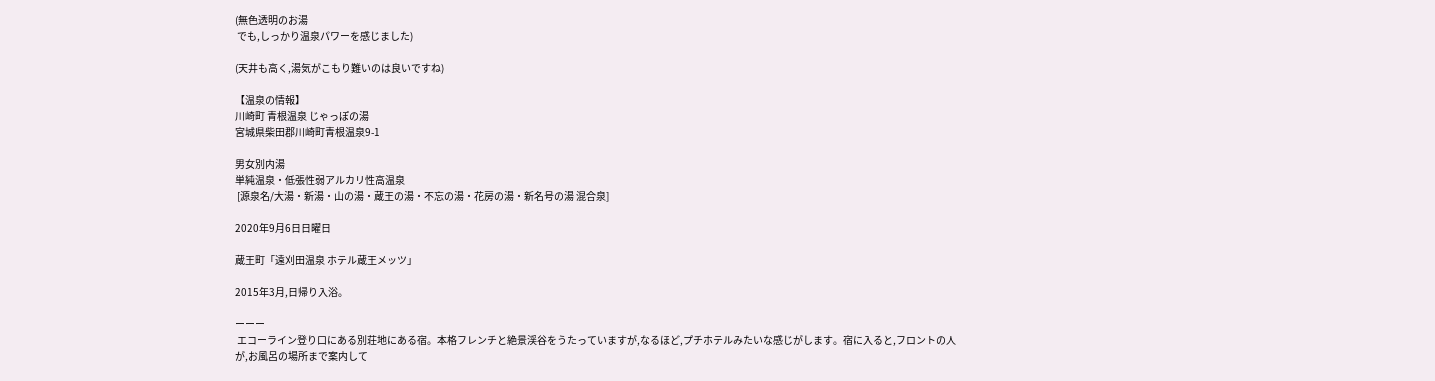(無色透明のお湯
 でも,しっかり温泉パワーを感じました)

(天井も高く,湯気がこもり難いのは良いですね)

【温泉の情報】
川崎町 青根温泉 じゃっぽの湯
宮城県柴田郡川崎町青根温泉9-1

男女別内湯
単純温泉・低張性弱アルカリ性高温泉
 [源泉名/大湯・新湯・山の湯・蔵王の湯・不忘の湯・花房の湯・新名号の湯 混合泉]

2020年9月6日日曜日

蔵王町「遠刈田温泉 ホテル蔵王メッツ」

2015年3月,日帰り入浴。

ーーー
 エコーライン登り口にある別荘地にある宿。本格フレンチと絶景渓谷をうたっていますが,なるほど,プチホテルみたいな感じがします。宿に入ると,フロントの人が,お風呂の場所まで案内して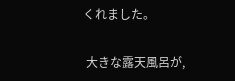くれました。

 大きな露天風呂が,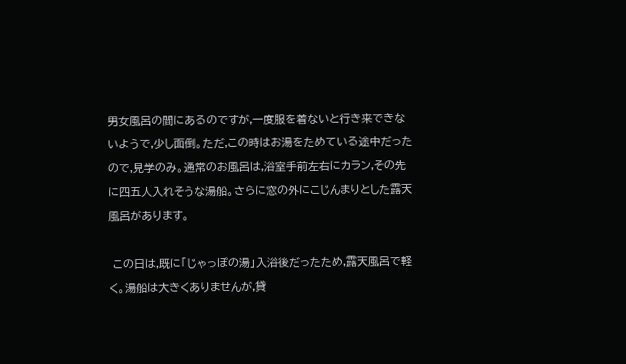男女風呂の間にあるのですが,一度服を着ないと行き来できないようで,少し面倒。ただ,この時はお湯をためている途中だったので,見学のみ。通常のお風呂は,浴室手前左右にカラン,その先に四五人入れそうな湯船。さらに窓の外にこじんまりとした露天風呂があります。

 この日は,既に「じゃっぽの湯」入浴後だったため,露天風呂で軽く。湯船は大きくありませんが,貸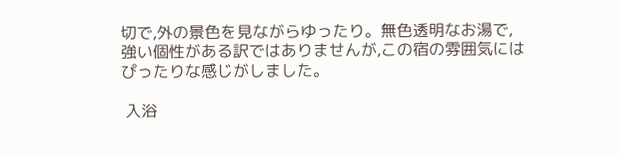切で,外の景色を見ながらゆったり。無色透明なお湯で,強い個性がある訳ではありませんが,この宿の雰囲気にはぴったりな感じがしました。

 入浴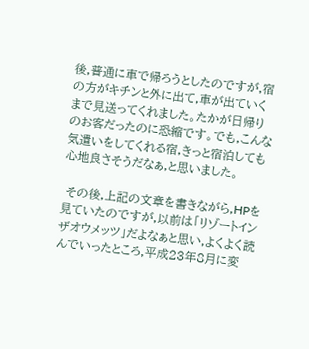後,普通に車で帰ろうとしたのですが,宿の方がキチンと外に出て,車が出ていくまで見送ってくれました。たかが日帰りのお客だったのに恐縮です。でも,こんな気遣いをしてくれる宿,きっと宿泊しても心地良さそうだなぁ,と思いました。

 その後,上記の文章を書きながら,HPを見ていたのですが,以前は「リゾートインザオウメッツ」だよなぁと思い,よくよく読んでいったところ,平成23年8月に変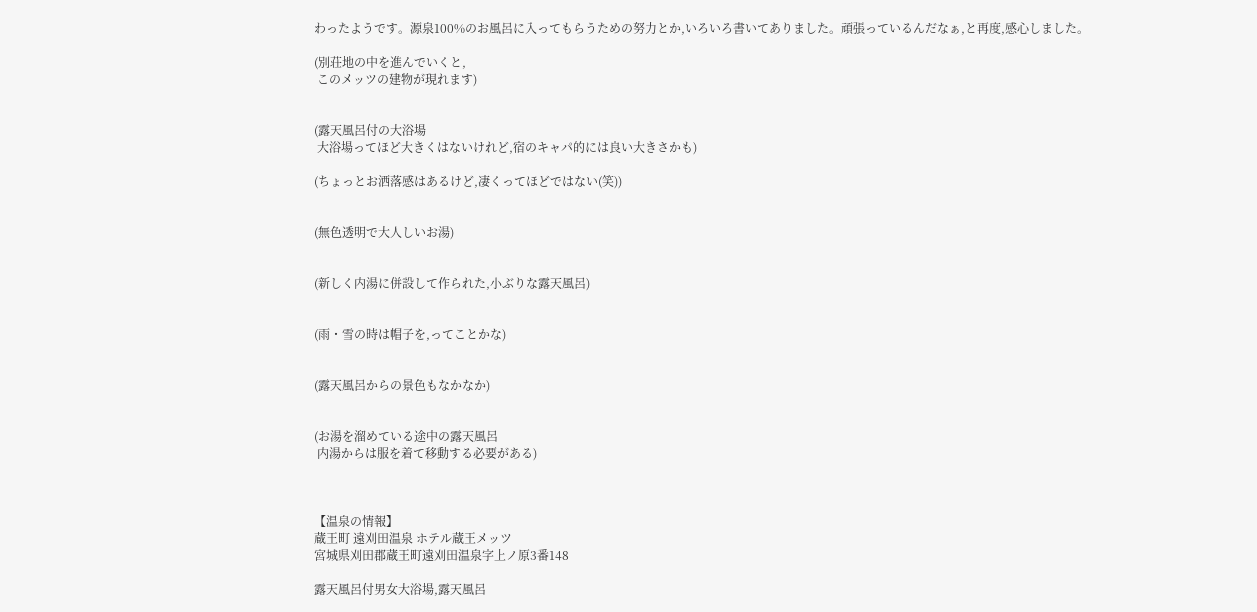わったようです。源泉100%のお風呂に入ってもらうための努力とか,いろいろ書いてありました。頑張っているんだなぁ,と再度,感心しました。

(別荘地の中を進んでいくと,
 このメッツの建物が現れます)


(露天風呂付の大浴場
 大浴場ってほど大きくはないけれど,宿のキャパ的には良い大きさかも)

(ちょっとお洒落感はあるけど,凄くってほどではない(笑))


(無色透明で大人しいお湯)


(新しく内湯に併設して作られた,小ぶりな露天風呂)


(雨・雪の時は帽子を,ってことかな)


(露天風呂からの景色もなかなか)


(お湯を溜めている途中の露天風呂
 内湯からは服を着て移動する必要がある)



【温泉の情報】
蔵王町 遠刈田温泉 ホテル蔵王メッツ
宮城県刈田郡蔵王町遠刈田温泉字上ノ原3番148

露天風呂付男女大浴場,露天風呂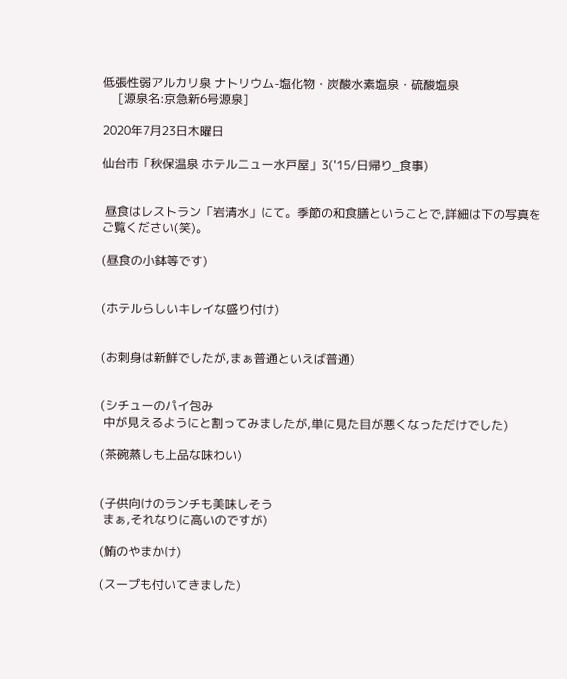低張性弱アルカリ泉 ナトリウム-塩化物・炭酸水素塩泉・硫酸塩泉
     [源泉名:京急新6号源泉]

2020年7月23日木曜日

仙台市「秋保温泉 ホテルニュー水戸屋」3('15/日帰り_食事)


 昼食はレストラン「岩清水」にて。季節の和食膳ということで,詳細は下の写真をご覧ください(笑)。

(昼食の小鉢等です)


(ホテルらしいキレイな盛り付け)


(お刺身は新鮮でしたが,まぁ普通といえば普通)


(シチューのパイ包み
 中が見えるようにと割ってみましたが,単に見た目が悪くなっただけでした)

(茶碗蒸しも上品な味わい)


(子供向けのランチも美味しそう
 まぁ,それなりに高いのですが)

(鮪のやまかけ)

(スープも付いてきました)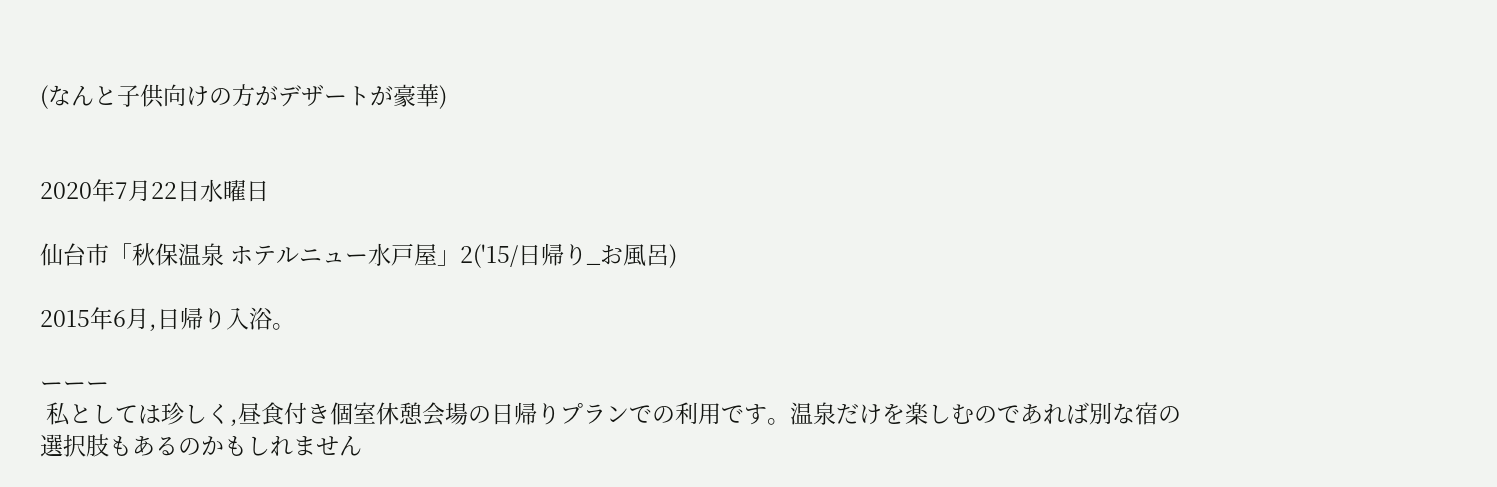(なんと子供向けの方がデザートが豪華)


2020年7月22日水曜日

仙台市「秋保温泉 ホテルニュー水戸屋」2('15/日帰り_お風呂)

2015年6月,日帰り入浴。

ーーー
 私としては珍しく,昼食付き個室休憩会場の日帰りプランでの利用です。温泉だけを楽しむのであれば別な宿の選択肢もあるのかもしれません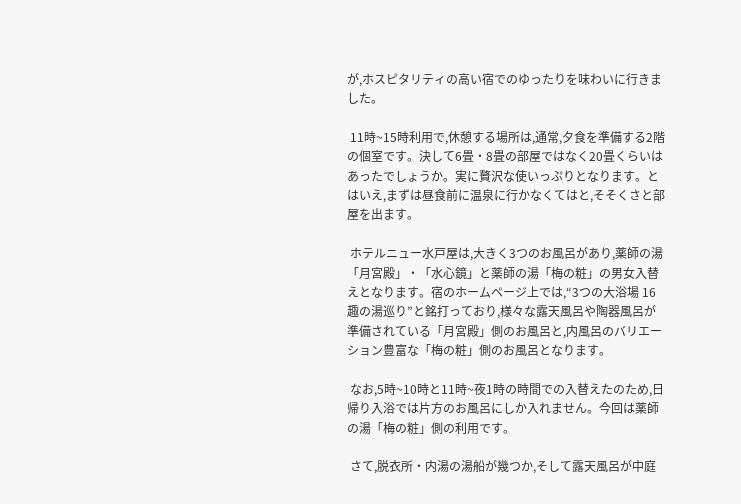が,ホスピタリティの高い宿でのゆったりを味わいに行きました。

 11時~15時利用で,休憩する場所は,通常,夕食を準備する2階の個室です。決して6畳・8畳の部屋ではなく20畳くらいはあったでしょうか。実に贅沢な使いっぷりとなります。とはいえ,まずは昼食前に温泉に行かなくてはと,そそくさと部屋を出ます。

 ホテルニュー水戸屋は,大きく3つのお風呂があり,薬師の湯「月宮殿」・「水心鏡」と薬師の湯「梅の粧」の男女入替えとなります。宿のホームページ上では,“3つの大浴場 16趣の湯巡り”と銘打っており,様々な露天風呂や陶器風呂が準備されている「月宮殿」側のお風呂と,内風呂のバリエーション豊富な「梅の粧」側のお風呂となります。

 なお,5時~10時と11時~夜1時の時間での入替えたのため,日帰り入浴では片方のお風呂にしか入れません。今回は薬師の湯「梅の粧」側の利用です。

 さて,脱衣所・内湯の湯船が幾つか,そして露天風呂が中庭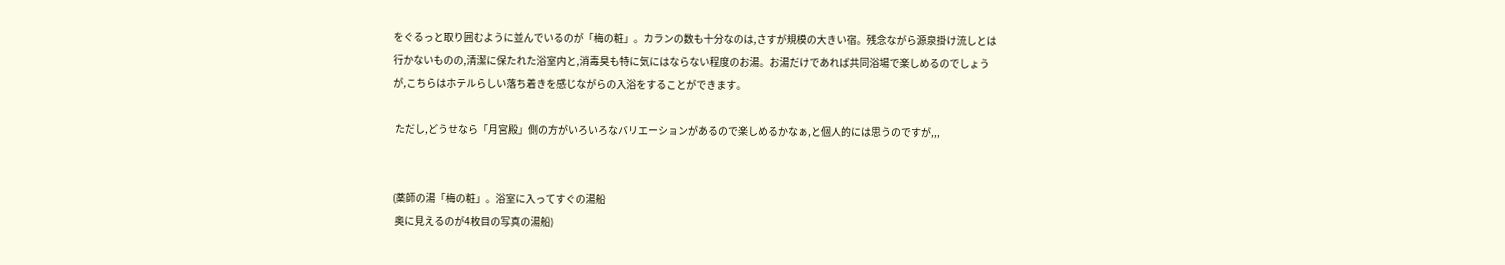をぐるっと取り囲むように並んでいるのが「梅の粧」。カランの数も十分なのは,さすが規模の大きい宿。残念ながら源泉掛け流しとは行かないものの,清潔に保たれた浴室内と,消毒臭も特に気にはならない程度のお湯。お湯だけであれば共同浴場で楽しめるのでしょうが,こちらはホテルらしい落ち着きを感じながらの入浴をすることができます。

 ただし,どうせなら「月宮殿」側の方がいろいろなバリエーションがあるので楽しめるかなぁ,と個人的には思うのですが,,,


(薬師の湯「梅の粧」。浴室に入ってすぐの湯船
 奥に見えるのが4枚目の写真の湯船)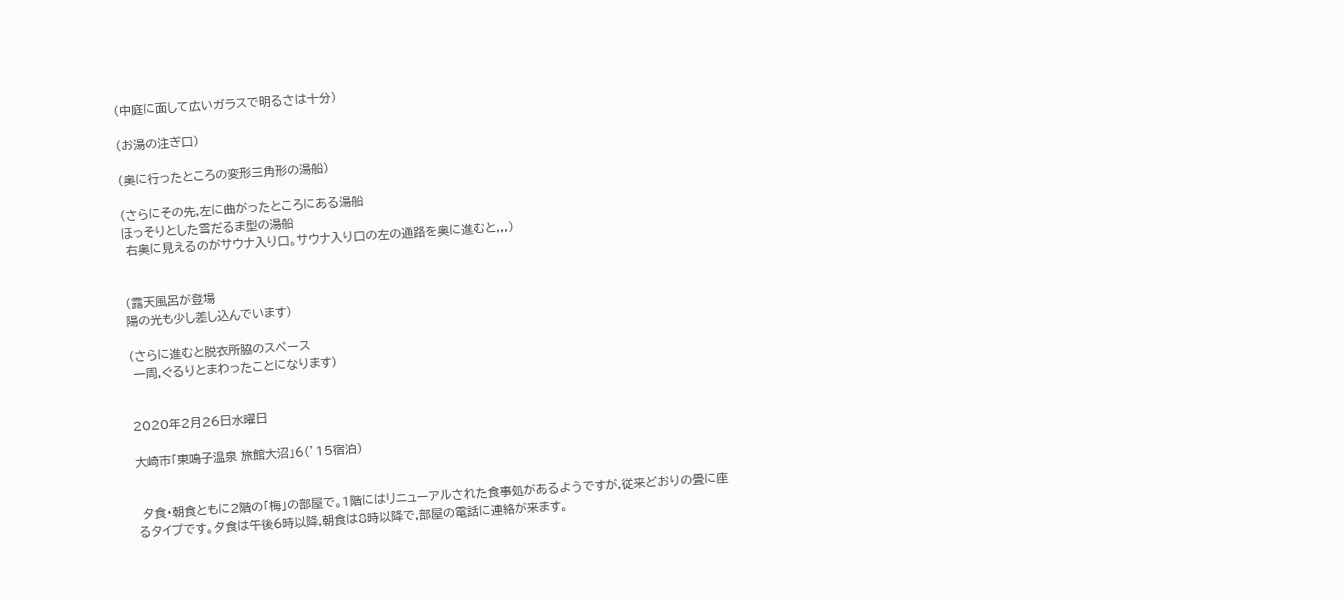(中庭に面して広いガラスで明るさは十分)

(お湯の注ぎ口)

(奥に行ったところの変形三角形の湯船)

(さらにその先,左に曲がったところにある湯船
ほっそりとした雪だるま型の湯船
 右奥に見えるのがサウナ入り口。サウナ入り口の左の通路を奥に進むと,,,)


(露天風呂が登場
陽の光も少し差し込んでいます)

(さらに進むと脱衣所脇のスペース
 一周,ぐるりとまわったことになります)


2020年2月26日水曜日

大崎市「東鳴子温泉 旅館大沼」6(’15宿泊)


 夕食・朝食ともに2階の「梅」の部屋で。1階にはリニューアルされた食事処があるようですが,従来どおりの畳に座るタイプです。夕食は午後6時以降,朝食は8時以降で,部屋の電話に連絡が来ます。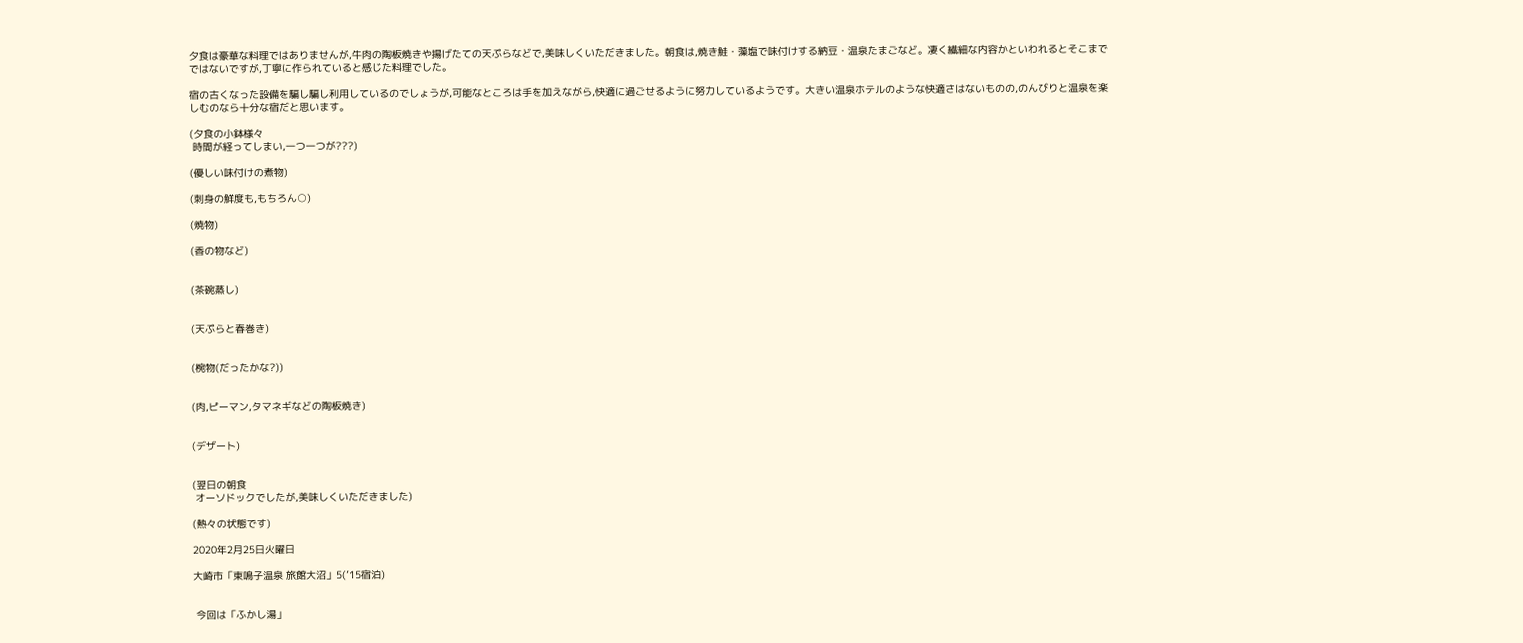夕食は豪華な料理ではありませんが,牛肉の陶板焼きや揚げたての天ぷらなどで,美味しくいただきました。朝食は,焼き鮭・藻塩で味付けする納豆・温泉たまごなど。凄く繊細な内容かといわれるとそこまでではないですが,丁寧に作られていると感じた料理でした。

宿の古くなった設備を騙し騙し利用しているのでしょうが,可能なところは手を加えながら,快適に過ごせるように努力しているようです。大きい温泉ホテルのような快適さはないものの,のんびりと温泉を楽しむのなら十分な宿だと思います。

(夕食の小鉢様々
 時間が経ってしまい,一つ一つが???)

(優しい味付けの煮物)

(刺身の鮮度も,もちろん○)

(焼物)

(香の物など)


(茶碗蒸し)


(天ぷらと春巻き)


(椀物(だったかな?))


(肉,ピーマン,タマネギなどの陶板焼き)


(デザート)


(翌日の朝食
 オーソドックでしたが,美味しくいただきました)

(熱々の状態です)

2020年2月25日火曜日

大崎市「東鳴子温泉 旅館大沼」5(’15宿泊)


 今回は「ふかし湯」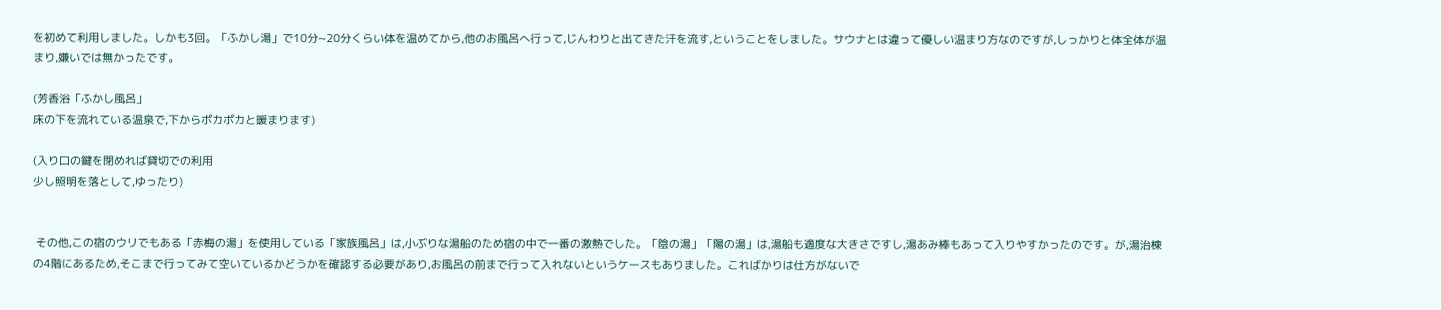を初めて利用しました。しかも3回。「ふかし湯」で10分~20分くらい体を温めてから,他のお風呂へ行って,じんわりと出てきた汗を流す,ということをしました。サウナとは違って優しい温まり方なのですが,しっかりと体全体が温まり,嫌いでは無かったです。

(芳香浴「ふかし風呂」
床の下を流れている温泉で,下からポカポカと暖まります)

(入り口の鍵を閉めれば貸切での利用
少し照明を落として,ゆったり)


 その他,この宿のウリでもある「赤梅の湯」を使用している「家族風呂」は,小ぶりな湯船のため宿の中で一番の激熱でした。「陰の湯」「陽の湯」は,湯船も適度な大きさですし,湯あみ棒もあって入りやすかったのです。が,湯治棟の4階にあるため,そこまで行ってみて空いているかどうかを確認する必要があり,お風呂の前まで行って入れないというケースもありました。こればかりは仕方がないで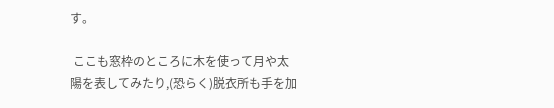す。

 ここも窓枠のところに木を使って月や太陽を表してみたり,(恐らく)脱衣所も手を加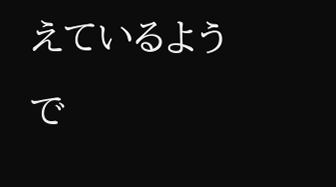えているようで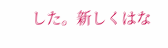した。新しくはな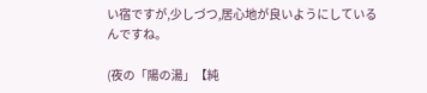い宿ですが,少しづつ,居心地が良いようにしているんですね。

(夜の「陽の湯」【純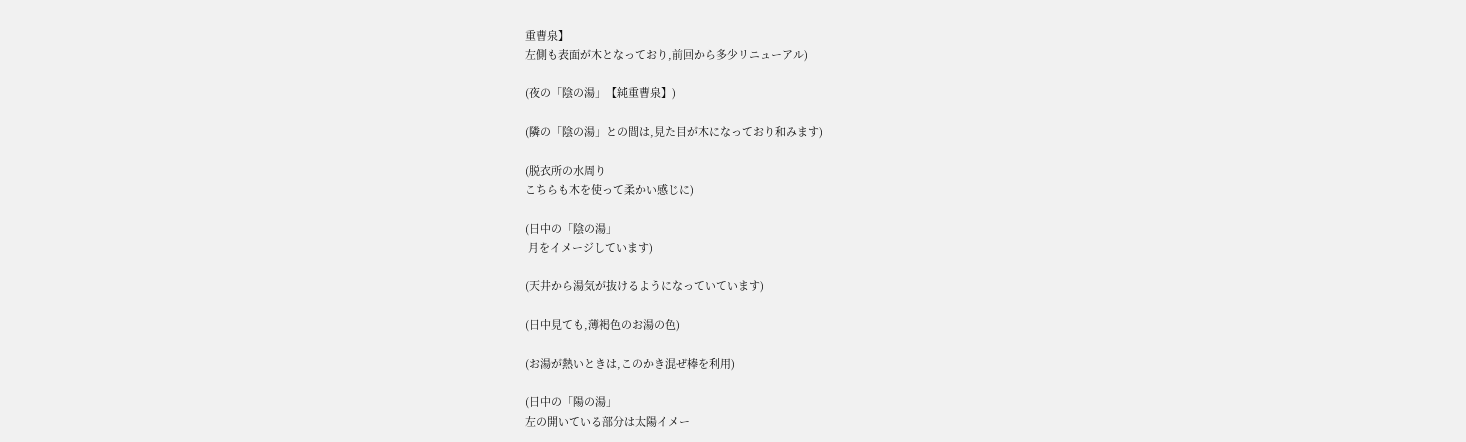重曹泉】
左側も表面が木となっており,前回から多少リニューアル)

(夜の「陰の湯」【純重曹泉】)

(隣の「陰の湯」との間は,見た目が木になっており和みます)

(脱衣所の水周り
こちらも木を使って柔かい感じに)

(日中の「陰の湯」
 月をイメージしています)

(天井から湯気が抜けるようになっていています)

(日中見ても,薄褐色のお湯の色)

(お湯が熱いときは,このかき混ぜ棒を利用)

(日中の「陽の湯」
左の開いている部分は太陽イメー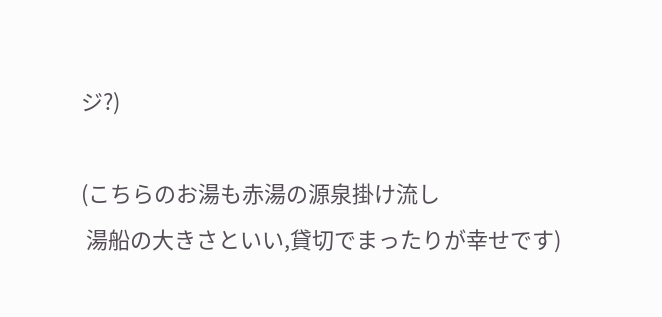ジ?)

(こちらのお湯も赤湯の源泉掛け流し
 湯船の大きさといい,貸切でまったりが幸せです)